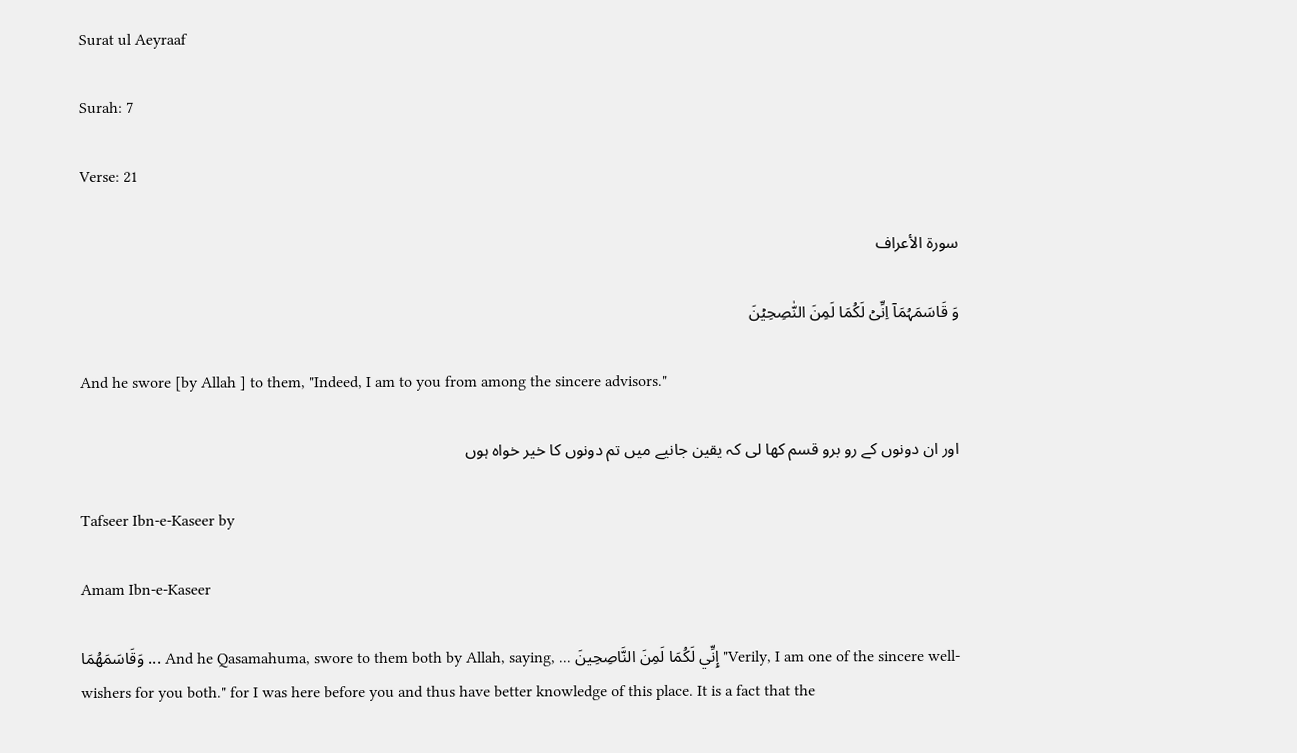Surat ul Aeyraaf

Surah: 7

Verse: 21

سورة الأعراف

وَ قَاسَمَہُمَاۤ اِنِّیۡ لَکُمَا لَمِنَ النّٰصِحِیۡنَ

And he swore [by Allah ] to them, "Indeed, I am to you from among the sincere advisors."

اور ان دونوں کے رو برو قسم کھا لی کہ یقین جانیے میں تم دونوں کا خیر خواہ ہوں

Tafseer Ibn-e-Kaseer by

Amam Ibn-e-Kaseer

وَقَاسَمَهُمَا ... And he Qasamahuma, swore to them both by Allah, saying, ... إِنِّي لَكُمَا لَمِنَ النَّاصِحِينَ "Verily, I am one of the sincere well-wishers for you both." for I was here before you and thus have better knowledge of this place. It is a fact that the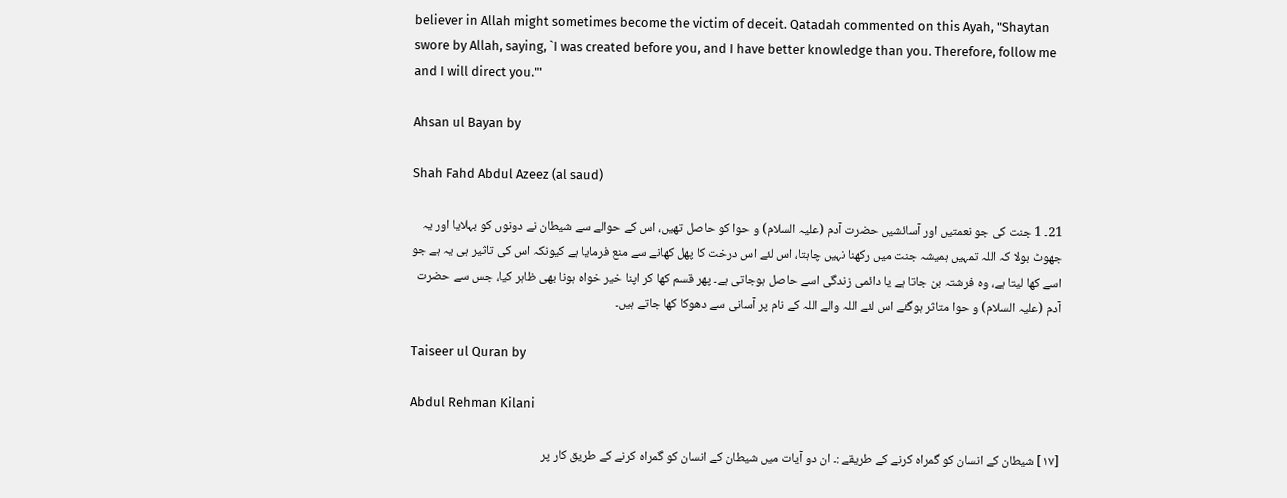believer in Allah might sometimes become the victim of deceit. Qatadah commented on this Ayah, "Shaytan swore by Allah, saying, `I was created before you, and I have better knowledge than you. Therefore, follow me and I will direct you."'

Ahsan ul Bayan by

Shah Fahd Abdul Azeez (al saud)

21۔ 1 جنت کی جو نعمتیں اور آسائشیں حضرت آدم (علیہ السلام) و حوا کو حاصل تھیں، اس کے حوالے سے شیطان نے دونوں کو بہلایا اور یہ جھوٹ بولا کہ اللہ تمہیں ہمیشہ جنت میں رکھنا نہیں چاہتا، اس لئے اس درخت کا پھل کھانے سے منع فرمایا ہے کیونکہ اس کی تاثیر ہی یہ ہے جو اسے کھا لیتا ہے، وہ فرشتہ بن جاتا ہے یا دائمی زندگی اسے حاصل ہوجاتی ہے۔ پھر قسم کھا کر اپنا خیر خواہ ہونا بھی ظاہر کیا، جس سے حضرت آدم (علیہ السلام) و حوا متاثر ہوگئے اس لئے اللہ والے اللہ کے نام پر آسانی سے دھوکا کھا جاتے ہیں۔

Taiseer ul Quran by

Abdul Rehman Kilani

[١٧] شیطان کے انسان کو گمراہ کرنے کے طریقے :۔ ان دو آیات میں شیطان کے انسان کو گمراہ کرنے کے طریق کار پر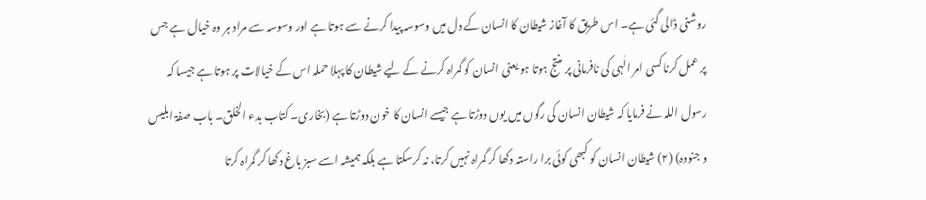روشنی ڈالی گئی ہے۔ اس طریق کا آغاز شیطان کا انسان کے دل میں وسوسہ پیدا کرنے سے ہوتا ہے اور وسوسہ سے مراد ہر وہ خیال ہے جس پر عمل کرنا کسی امر الٰہی کی نافرمانی پر منتج ہوتا ہو یعنی انسان کو گمراہ کرنے کے لیے شیطان کا پہلا حملہ اس کے خیالات پر ہوتا ہے جیسا کہ رسول اللہ نے فرمایا کہ شیطان انسان کی رگوں میں یوں دوڑتا ہے جیسے انسان کا خون دوڑتا ہے (بخاری۔ کتاب بدء الخلق۔ باب صفۃ ابلیس و جنودہ) (٢) شیطان انسان کو کبھی کوئی برا راستہ دکھا کر گمراہ نہیں کرتا، نہ کرسکتا ہے بلکہ ہمیشہ اسے سبز باغ دکھا کر گمراہ کرتا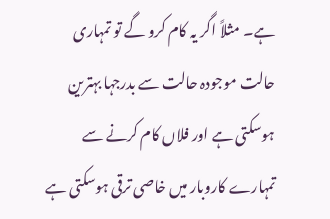ہے۔ مثلاً اگر یہ کام کرو گے تو تمہاری حالت موجودہ حالت سے بدرجہا بہترین ہوسکتی ہے اور فلاں کام کرنے سے تمہارے کاروبار میں خاصی ترقی ہوسکتی ہے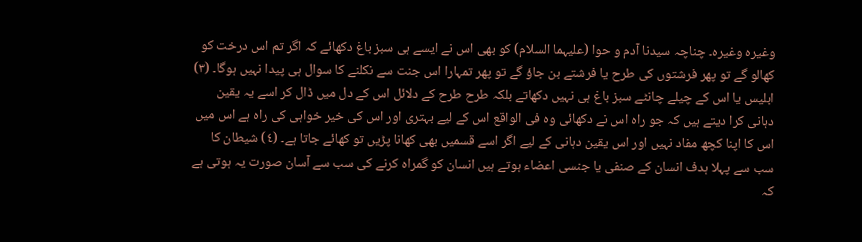وغیرہ وغیرہ۔ چناچہ سیدنا آدم و حوا (علیہما السلام) کو بھی اس نے ایسے ہی سبز باغ دکھائے کہ اگر تم اس درخت کو کھالو گے تو پھر فرشتوں کی طرح یا فرشتے بن جاؤ گے تو پھر تمہارا اس جنت سے نکلنے کا سوال ہی پیدا نہیں ہوگا۔ (٣) ابلیس یا اس کے چیلے چانٹے سبز باغ ہی نہیں دکھاتے بلکہ طرح طرح کے دلائل اس کے دل میں ڈال کر اسے یہ یقین دہانی کرا دیتے ہیں کہ جو راہ اس نے دکھائی وہ فی الواقع اس کے لیے بہتری اور اس کی خیر خواہی کی راہ ہے اس میں اس کا اپنا کچھ مفاد نہیں اور اس یقین دہانی کے لیے اگر اسے قسمیں بھی کھانا پڑیں تو کھائے جاتا ہے۔ (٤) شیطان کا سب سے پہلا ہدف انسان کے صنفی یا جنسی اعضاء ہوتے ہیں انسان کو گمراہ کرنے کی سب سے آسان صورت یہ ہوتی ہے کہ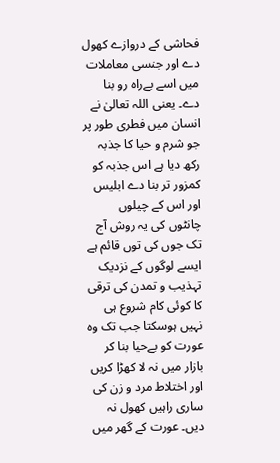فحاشی کے دروازے کھول دے اور جنسی معاملات میں اسے بےراہ رو بنا دے۔ یعنی اللہ تعالیٰ نے انسان میں فطری طور پر جو شرم و حیا کا جذبہ رکھ دیا ہے اس جذبہ کو کمزور تر بنا دے ابلیس اور اس کے چیلوں چانٹوں کی یہ روش آج تک جوں کی توں قائم ہے ایسے لوگوں کے نزدیک تہذیب و تمدن کی ترقی کا کوئی کام شروع ہی نہیں ہوسکتا جب تک وہ عورت کو بےحیا بنا کر بازار میں نہ لا کھڑا کریں اور اختلاط مرد و زن کی ساری راہیں کھول نہ دیں۔ عورت کے گھر میں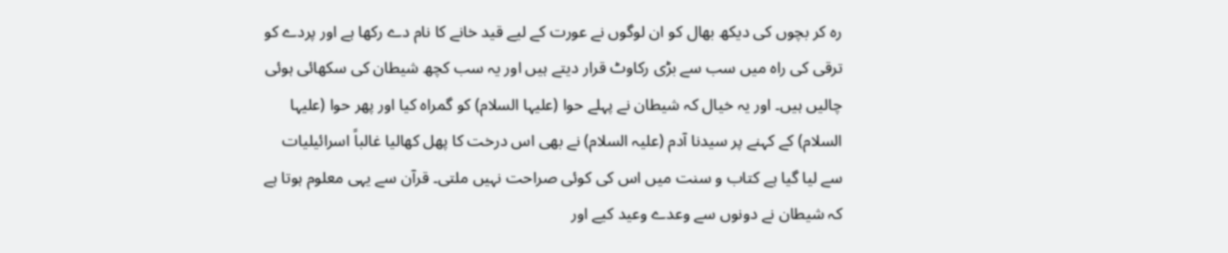رہ کر بچوں کی دیکھ بھال کو ان لوگوں نے عورت کے لیے قید خانے کا نام دے رکھا ہے اور پردے کو ترقی کی راہ میں سب سے بڑی رکاوٹ قرار دیتے ہیں اور یہ سب کچھ شیطان کی سکھائی ہوئی چالیں ہیں۔ اور یہ خیال کہ شیطان نے پہلے حوا (علیہا السلام) کو گمراہ کیا اور پھر حوا (علیہا السلام) کے کہنے پر سیدنا آدم (علیہ السلام) نے بھی اس درخت کا پھل کھالیا غالباً اسرائیلیات سے لیا گیا ہے کتاب و سنت میں اس کی کوئی صراحت نہیں ملتی۔ قرآن سے یہی معلوم ہوتا ہے کہ شیطان نے دونوں سے وعدے وعید کیے اور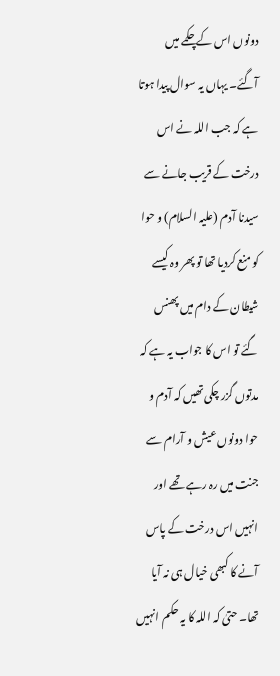دونوں اس کے چکمے میں آگئے۔ یہاں یہ سوال پیدا ہوتا ہے کہ جب اللہ نے اس درخت کے قریب جانے سے سیدنا آدم (علیہ السلام) و حوا کو منع کردیا تھا تو پھر وہ کیسے شیطان کے دام میں پھنس گئے تو اس کا جواب یہ ہے کہ مدتوں گزر چکی تھیں کہ آدم و حوا دونوں عیش و آرام سے جنت میں رہ رہے تھے اور انہیں اس درخت کے پاس آنے کا کبھی خیال ہی نہ آیا تھا۔ حتیٰ کہ اللہ کا یہ حکم انہیں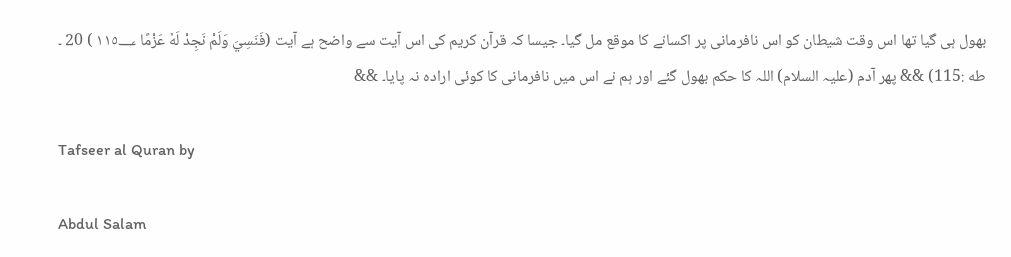بھول ہی گیا تھا اس وقت شیطان کو اس نافرمانی پر اکسانے کا موقع مل گیا۔ جیسا کہ قرآن کریم کی اس آیت سے واضح ہے آیت (فَنَسِيَ وَلَمْ نَجِدْ لَهٗ عَزْمًا ١١٥؀ ) 20 ۔ طه :115) && پھر آدم (علیہ السلام) اللہ کا حکم بھول گئے اور ہم نے اس میں نافرمانی کا کوئی ارادہ نہ پایا۔ &&

Tafseer al Quran by

Abdul Salam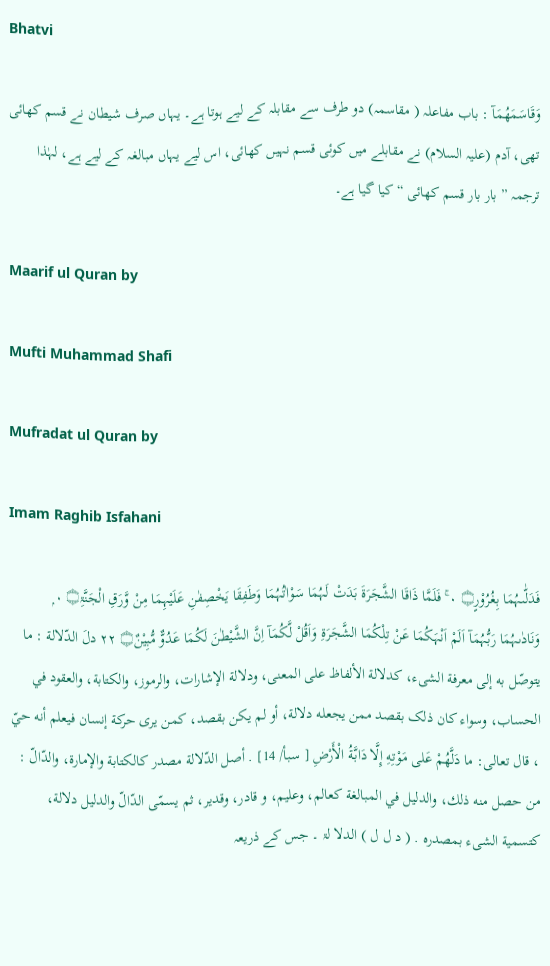Bhatvi

وَقَاسَمَهُمَآ : باب مفاعلہ ( مقاسمہ) دو طرف سے مقابلہ کے لیے ہوتا ہے۔ یہاں صرف شیطان نے قسم کھائی تھی، آدم (علیہ السلام) نے مقابلے میں کوئی قسم نہیں کھائی، اس لیے یہاں مبالغہ کے لیے ہے، لہٰذا ترجمہ ” بار بار قسم کھائی “ کیا گیا ہے۔

Maarif ul Quran by

Mufti Muhammad Shafi

Mufradat ul Quran by

Imam Raghib Isfahani

فَدَلّٰىہُمَا بِغُرُوْرٍ۝ ٠ ۚ فَلَمَّا ذَاقَا الشَّجَرَۃَ بَدَتْ لَہُمَا سَوْاٰتُہُمَا وَطَفِقَا يَخْصِفٰنِ عَلَيْہِمَا مِنْ وَّرَقِ الْجَنَّۃِ۝ ٠ ۭ وَنَادٰىہُمَا رَبُّہُمَآ اَلَمْ اَنْہَكُمَا عَنْ تِلْكُمَا الشَّجَرَۃِ وَاَقُلْ لَّكُمَآ اِنَّ الشَّيْطٰنَ لَكُمَا عَدُوٌّ مُّبِيْنٌ۝ ٢٢ دلَ الدّلالة : ما يتوصّل به إلى معرفة الشیء، کدلالة الألفاظ علی المعنی، ودلالة الإشارات، والرموز، والکتابة، والعقود في الحساب، وسواء کان ذلک بقصد ممن يجعله دلالة، أو لم يكن بقصد، كمن يرى حركة إنسان فيعلم أنه حيّ ، قال تعالی: ما دَلَّهُمْ عَلى مَوْتِهِ إِلَّا دَابَّةُ الْأَرْضِ [ سبأ/ 14] . أصل الدّلالة مصدر کالکتابة والإمارة، والدّالّ : من حصل منه ذلك، والدلیل في المبالغة کعالم، وعلیم، و قادر، وقدیر، ثم يسمّى الدّالّ والدلیل دلالة، کتسمية الشیء بمصدره . ( د ل ل ) الدلا لۃ ۔ جس کے ذریعہ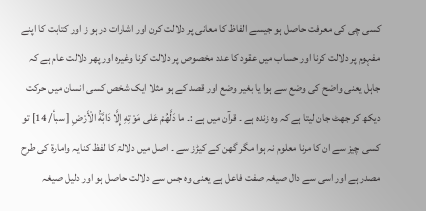کسی چی کی معرفت حاصل ہو جیسے الفاظ کا معانی پر دلالت کرن اور اشارات در ہو ز اور کتابت کا اپنے مفہوم پر دلالت کرنا اور حساب میں عقود کا عدد مخصوص پر دلالت کرنا وغیرہ اور پھر دلالت عام ہے کہ جاہل یعنی واضح کی وضع سے ہوا یا بغیر وضع اور قصد کے ہو مثلا ایک شخص کسی انسان میں حرکت دیکھ کر جھٹ جان لیتا ہے کہ وہ زندہ ہے ۔ قرآن میں ہے :۔ ما دَلَّهُمْ عَلى مَوْتِهِ إِلَّا دَابَّةُ الْأَرْضِ [ سبأ/ 14] تو کسی چیز سے ان کا مرنا معلوم نہ ہوا مگر گھن کے کیڑز سے ۔ اصل میں دلالۃ کا لفظ کنایہ وامارۃ کی طرح مصدر ہے اور اسی سے دال صیغہ صفت فاعل ہے یعنی وہ جس سے دلالت حاصل ہو اور دلیل صیغہ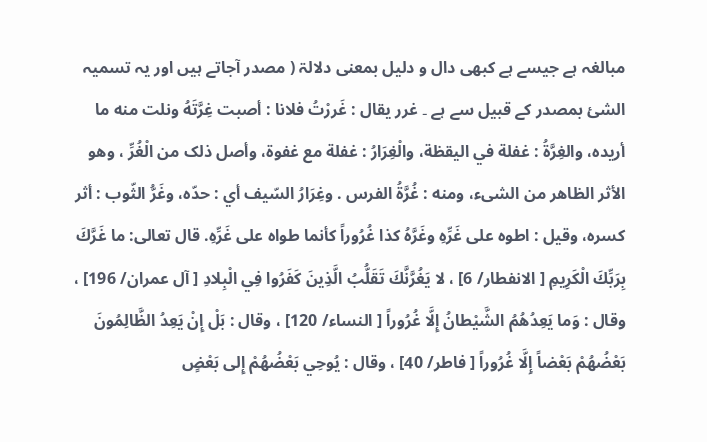مبالغہ ہے جیسے ہے کبھی دال و دلیل بمعنی دلالۃ ( مصدر آجاتے ہیں اور یہ تسمیہ الشئ بمصدر کے قبیل سے ہے ۔ غرر يقال : غَررْتُ فلانا : أصبت غِرَّتَهُ ونلت منه ما أريده، والغِرَّةُ : غفلة في الیقظة، والْغِرَارُ : غفلة مع غفوة، وأصل ذلک من الْغُرِّ ، وهو الأثر الظاهر من الشیء، ومنه : غُرَّةُ الفرس . وغِرَارُ السّيف أي : حدّه، وغَرُّ الثّوب : أثر کسره، وقیل : اطوه علی غَرِّهِ وغَرَّهُ كذا غُرُوراً كأنما طواه علی غَرِّهِ. قال تعالی: ما غَرَّكَ بِرَبِّكَ الْكَرِيمِ [ الانفطار/ 6] ، لا يَغُرَّنَّكَ تَقَلُّبُ الَّذِينَ كَفَرُوا فِي الْبِلادِ [ آل عمران/ 196] ، وقال : وَما يَعِدُهُمُ الشَّيْطانُ إِلَّا غُرُوراً [ النساء/ 120] ، وقال : بَلْ إِنْ يَعِدُ الظَّالِمُونَ بَعْضُهُمْ بَعْضاً إِلَّا غُرُوراً [ فاطر/ 40] ، وقال : يُوحِي بَعْضُهُمْ إِلى بَعْضٍ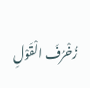زُخْرُفَ الْقَوْلِ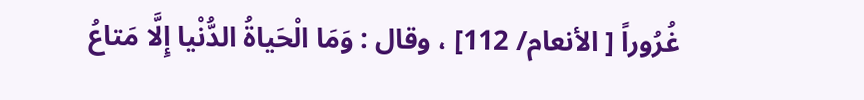غُرُوراً [ الأنعام/ 112] ، وقال : وَمَا الْحَياةُ الدُّنْيا إِلَّا مَتاعُ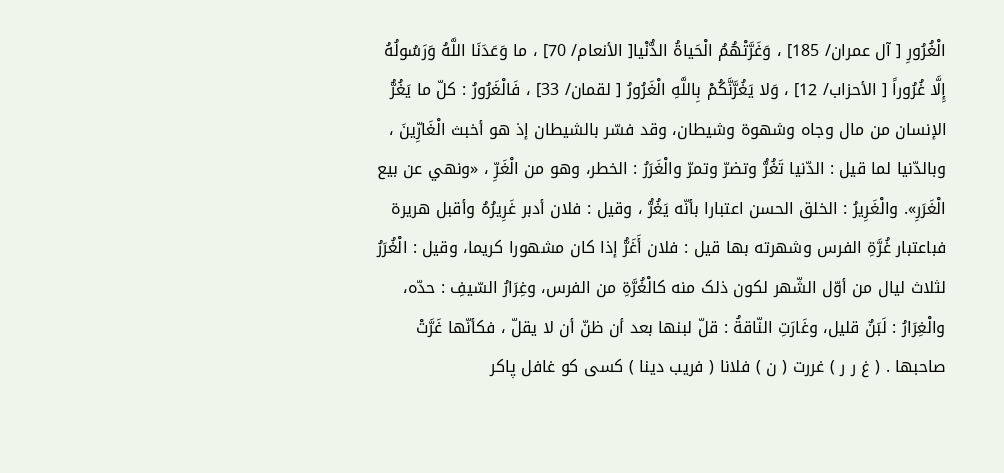الْغُرُورِ [ آل عمران/ 185] ، وَغَرَّتْهُمُ الْحَياةُ الدُّنْيا[ الأنعام/ 70] ، ما وَعَدَنَا اللَّهُ وَرَسُولُهُ إِلَّا غُرُوراً [ الأحزاب/ 12] ، وَلا يَغُرَّنَّكُمْ بِاللَّهِ الْغَرُورُ [ لقمان/ 33] ، فَالْغَرُورُ : كلّ ما يَغُرُّ الإنسان من مال وجاه وشهوة وشیطان، وقد فسّر بالشیطان إذ هو أخبث الْغَارِّينَ ، وبالدّنيا لما قيل : الدّنيا تَغُرُّ وتضرّ وتمرّ والْغَرَرُ : الخطر، وهو من الْغَرِّ ، «ونهي عن بيع الْغَرَرِ». والْغَرِيرُ : الخلق الحسن اعتبارا بأنّه يَغُرُّ ، وقیل : فلان أدبر غَرِيرُهُ وأقبل هريرة فباعتبار غُرَّةِ الفرس وشهرته بها قيل : فلان أَغَرُّ إذا کان مشهورا کريما، وقیل : الْغُرَرُ لثلاث ليال من أوّل الشّهر لکون ذلک منه كالْغُرَّةِ من الفرس، وغِرَارُ السّيفِ : حدّه، والْغِرَارُ : لَبَنٌ قلیل، وغَارَتِ النّاقةُ : قلّ لبنها بعد أن ظنّ أن لا يقلّ ، فكأنّها غَرَّتْ صاحبها . ( غ ر ر ) غررت ( ن ) فلانا ( فریب دینا ) کسی کو غافل پاکر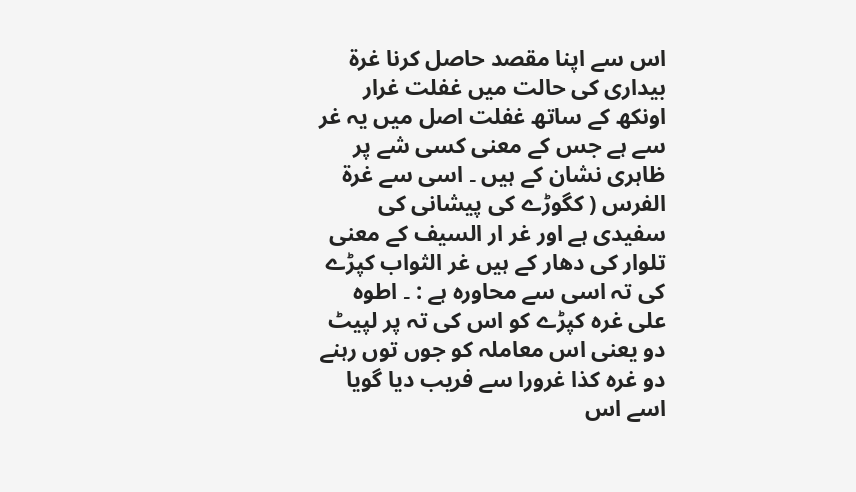اس سے اپنا مقصد حاصل کرنا غرۃ بیداری کی حالت میں غفلت غرار اونکھ کے ساتھ غفلت اصل میں یہ غر سے ہے جس کے معنی کسی شے پر ظاہری نشان کے ہیں ۔ اسی سے غرۃ الفرس ( کگوڑے کی پیشانی کی سفیدی ہے اور غر ار السیف کے معنی تلوار کی دھار کے ہیں غر الثواب کپڑے کی تہ اسی سے محاورہ ہے : ۔ اطوہ علی غرہ کپڑے کو اس کی تہ پر لپیٹ دو یعنی اس معاملہ کو جوں توں رہنے دو غرہ کذا غرورا سے فریب دیا گویا اسے اس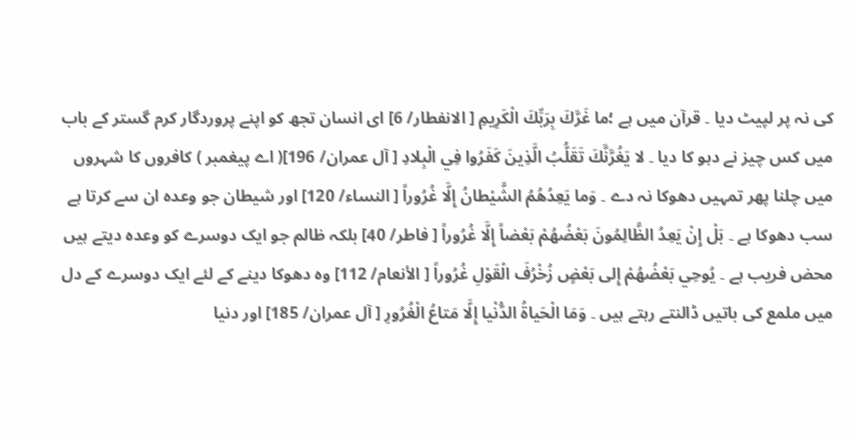کی نہ پر لپیٹ دیا ۔ قرآن میں ہے ؛ما غَرَّكَ بِرَبِّكَ الْكَرِيمِ [ الانفطار/ 6] ای انسان تجھ کو اپنے پروردگار کرم گستر کے باب میں کس چیز نے دہو کا دیا ۔ لا يَغُرَّنَّكَ تَقَلُّبُ الَّذِينَ كَفَرُوا فِي الْبِلادِ [ آل عمران/ 196]( اے پیغمبر ) کافروں کا شہروں میں چلنا پھر تمہیں دھوکا نہ دے ۔ وَما يَعِدُهُمُ الشَّيْطانُ إِلَّا غُرُوراً [ النساء/ 120] اور شیطان جو وعدہ ان سے کرتا ہے سب دھوکا ہے ۔ بَلْ إِنْ يَعِدُ الظَّالِمُونَ بَعْضُهُمْ بَعْضاً إِلَّا غُرُوراً [ فاطر/ 40] بلکہ ظالم جو ایک دوسرے کو وعدہ دیتے ہیں محض فریب ہے ۔ يُوحِي بَعْضُهُمْ إِلى بَعْضٍ زُخْرُفَ الْقَوْلِ غُرُوراً [ الأنعام/ 112] وہ دھوکا دینے کے لئے ایک دوسرے کے دل میں ملمع کی باتیں ڈالنتے رہتے ہیں ۔ وَمَا الْحَياةُ الدُّنْيا إِلَّا مَتاعُ الْغُرُورِ [ آل عمران/ 185] اور دنیا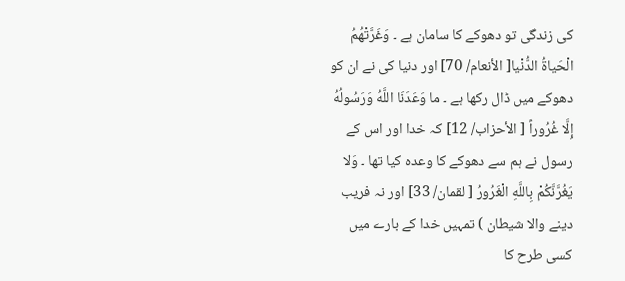کی زندگی تو دھوکے کا سامان ہے ۔ وَغَرَّتْهُمُ الْحَياةُ الدُّنْيا[ الأنعام/ 70] اور دنیا کی نے ان کو دھوکے میں ڈال رکھا ہے ۔ ما وَعَدَنَا اللَّهُ وَرَسُولُهُ إِلَّا غُرُوراً [ الأحزاب/ 12] کہ خدا اور اس کے رسول نے ہم سے دھوکے کا وعدہ کیا تھا ۔ وَلا يَغُرَّنَّكُمْ بِاللَّهِ الْغَرُورُ [ لقمان/ 33] اور نہ فریب دینے والا شیطان ) تمہیں خدا کے بارے میں کسی طرح کا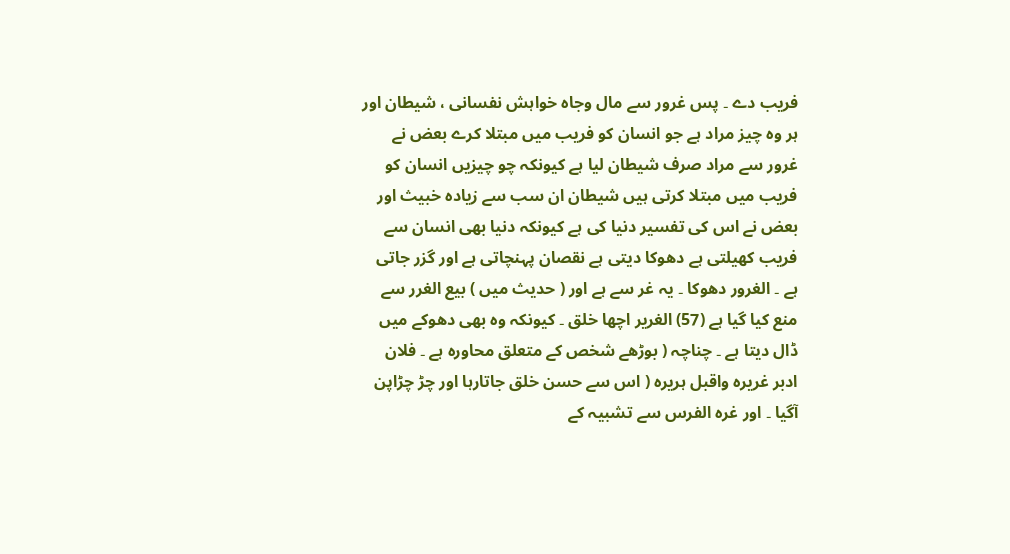فریب دے ۔ پس غرور سے مال وجاہ خواہش نفسانی ، شیطان اور ہر وہ چیز مراد ہے جو انسان کو فریب میں مبتلا کرے بعض نے غرور سے مراد صرف شیطان لیا ہے کیونکہ چو چیزیں انسان کو فریب میں مبتلا کرتی ہیں شیطان ان سب سے زیادہ خبیث اور بعض نے اس کی تفسیر دنیا کی ہے کیونکہ دنیا بھی انسان سے فریب کھیلتی ہے دھوکا دیتی ہے نقصان پہنچاتی ہے اور گزر جاتی ہے ۔ الغرور دھوکا ۔ یہ غر سے ہے اور ( حدیث میں ) بیع الغرر سے منع کیا گیا ہے (57) الغریر اچھا خلق ۔ کیونکہ وہ بھی دھوکے میں ڈال دیتا ہے ۔ چناچہ ( بوڑھے شخص کے متعلق محاورہ ہے ۔ فلان ادبر غریرہ واقبل ہریرہ ( اس سے حسن خلق جاتارہا اور چڑ چڑاپن آگیا ۔ اور غرہ الفرس سے تشبیہ کے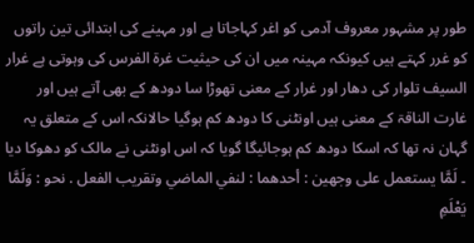طور پر مشہور معروف آدمی کو اغر کہاجاتا ہے اور مہینے کی ابتدائی تین راتوں کو غرر کہتے ہیں کیونکہ مہینہ میں ان کی حیثیت غرۃ الفرس کی وہوتی ہے غرار السیف تلوار کی دھار اور غرار کے معنی تھوڑا سا دودھ کے بھی آتے ہیں اور غارت الناقۃ کے معنی ہیں اونٹنی کا دودھ کم ہوگیا حالانکہ اس کے متعلق یہ گہان نہ تھا کہ اسکا دودھ کم ہوجائیگا گویا کہ اس اونٹنی نے مالک کو دھوکا دیا ۔ لَمَّا يستعمل علی وجهين : أحدهما : لنفي الماضي وتقریب الفعل . نحو : وَلَمَّا يَعْلَمِ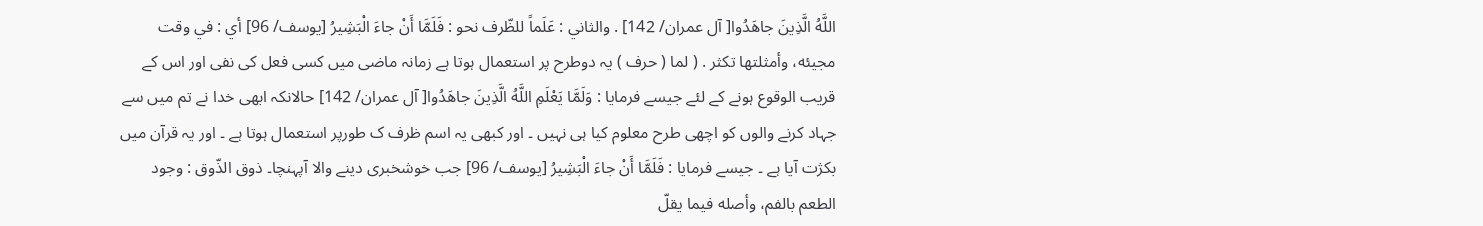اللَّهُ الَّذِينَ جاهَدُوا[ آل عمران/ 142] . والثاني : عَلَماً للظّرف نحو : فَلَمَّا أَنْ جاءَ الْبَشِيرُ [يوسف/ 96] أي : في وقت مجيئه، وأمثلتها تکثر . ( لما ( حرف ) یہ دوطرح پر استعمال ہوتا ہے زمانہ ماضی میں کسی فعل کی نفی اور اس کے قریب الوقوع ہونے کے لئے جیسے فرمایا : وَلَمَّا يَعْلَمِ اللَّهُ الَّذِينَ جاهَدُوا[ آل عمران/ 142] حالانکہ ابھی خدا نے تم میں سے جہاد کرنے والوں کو اچھی طرح معلوم کیا ہی نہیں ۔ اور کبھی یہ اسم ظرف ک طورپر استعمال ہوتا ہے ۔ اور یہ قرآن میں بکژت آیا ہے ۔ جیسے فرمایا : فَلَمَّا أَنْ جاءَ الْبَشِيرُ [يوسف/ 96] جب خوشخبری دینے والا آپہنچا۔ ذوق الذّوق : وجود الطعم بالفم، وأصله فيما يقلّ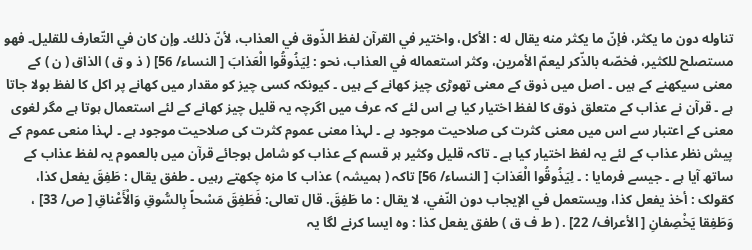تناوله دون ما يكثر، فإنّ ما يكثر منه يقال له : الأكل، واختیر في القرآن لفظ الذّوق في العذاب، لأنّ ذلك۔ وإن کان في التّعارف للقلیل۔ فهو مستصلح للکثير، فخصّه بالذّكر ليعمّ الأمرین، وکثر استعماله في العذاب، نحو : لِيَذُوقُوا الْعَذابَ [ النساء/ 56] ( ذ و ق ) الذاق ( ن ) کے معنی سیکھنے کے ہیں ۔ اصل میں ذوق کے معنی تھوڑی چیز کھانے کے ہیں ۔ کیونکہ کسی چیز کو مقدار میں کھانے پر اکل کا لفظ بولا جاتا ہے ۔ قرآن نے عذاب کے متعلق ذوق کا لفظ اختیار کیا ہے اس لئے کہ عرف میں اگرچہ یہ قلیل چیز کھانے کے لئے استعمال ہوتا ہے مگر لغوی معنی کے اعتبار سے اس میں معنی کثرت کی صلاحیت موجود ہے ۔ لہذا معنی عموم کثرت کی صلاحیت موجود ہے ۔ لہذا منعی عموم کے پیش نظر عذاب کے لئے یہ لفظ اختیار کیا ہے ۔ تاکہ قلیل وکثیر ہر قسم کے عذاب کو شامل ہوجائے قرآن میں بالعموم یہ لفظ عذاب کے ساتھ آیا ہے ۔ جیسے فرمایا : ۔ لِيَذُوقُوا الْعَذابَ [ النساء/ 56] تاکہ ( ہمیشہ ) عذاب کا مزہ چکھتے رہیں ۔ طفق يقال : طَفِقَ يفعل کذا، کقولک : أخذ يفعل کذا، ويستعمل في الإيجاب دون النّفي، لا يقال : ما طَفِقَ. قال تعالی: فَطَفِقَ مَسْحاً بِالسُّوقِ وَالْأَعْناقِ [ ص/ 33] ، وَطَفِقا يَخْصِفانِ [ الأعراف/ 22] . ( ط ف ق ) طفق یفعل کذا : وہ ایسا کرنے لگا یہ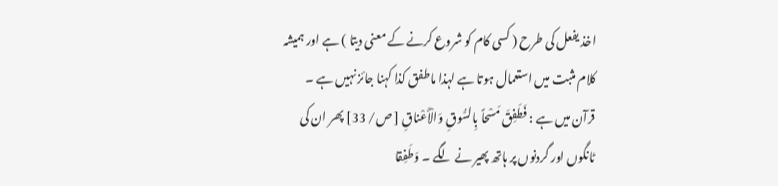اخذ یفعل کی طرح ( کسی کام کو شروع کرنے کے معنی دیتا ) ہے اور ہمیشہ کلام مثبت میں استعمال ہوتا ہے لہذا ماطفق کذا کہنا جائز نہیں ہے ۔ قرآن میں ہے : فَطَفِقَ مَسْحاً بِالسُّوقِ وَالْأَعْناقِ [ ص/ 33] پھر ان کی ٹانگوں اور گردنوں پر ہاتھ پھیر نے لگے ۔ وَطَفِقا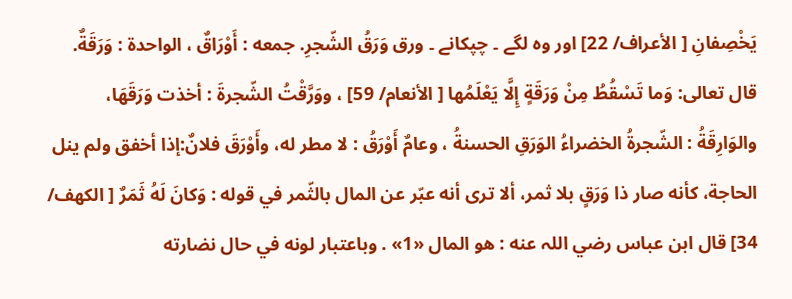يَخْصِفانِ [ الأعراف/ 22] اور وہ لگے ۔ چپکانے ۔ ورق وَرَقُ الشّجرِ. جمعه : أَوْرَاقٌ ، الواحدة : وَرَقَةٌ. قال تعالی: وَما تَسْقُطُ مِنْ وَرَقَةٍ إِلَّا يَعْلَمُها [ الأنعام/ 59] ، ووَرَّقْتُ الشّجرةَ : أخذت وَرَقَهَا، والوَارِقَةُ : الشّجرةُ الخضراءُ الوَرَقِ الحسنةُ ، وعامٌ أَوْرَقُ : لا مطر له، وأَوْرَقَ فلانٌ:إذا أخفق ولم ينل الحاجة، كأنه صار ذا وَرَقٍ بلا ثمر، ألا تری أنه عبّر عن المال بالثّمر في قوله : وَكانَ لَهُ ثَمَرٌ [ الكهف/ 34] قال ابن عباس رضي اللہ عنه : هو المال «1» . وباعتبار لونه في حال نضارته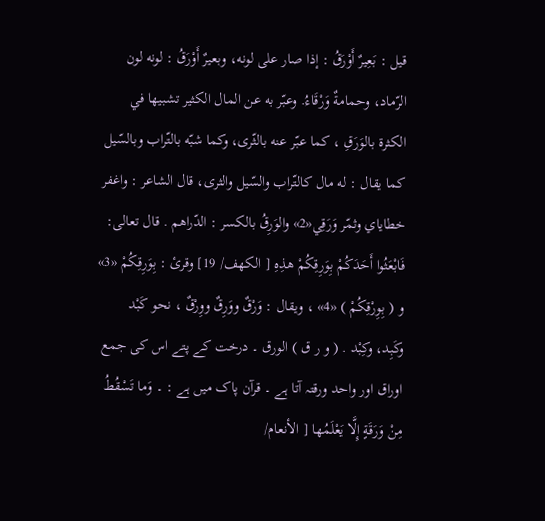قيل : بَعِيرٌ أَوْرَقُ : إذا صار علی لونه، وبعیرٌ أَوْرَقُ : لونه لون الرّماد، وحمامةٌ وَرْقَاءُ. وعبّر به عن المال الکثير تشبيها في الکثرة بالوَرَقِ ، كما عبّر عنه بالثّرى، وکما شبّه بالتّراب وبالسّيل كما يقال : له مال کالتّراب والسّيل والثری، قال الشاعر : واغفر خطایاي وثمّر وَرَقِي«2» والوَرِقُ بالکسر : الدّراهم . قال تعالی: فَابْعَثُوا أَحَدَكُمْ بِوَرِقِكُمْ هذِهِ [ الكهف/ 19] وقرئ : بِوَرِقِكُمْ «3» و ( بِوِرْقِكُمْ ) «4» ، ويقال : وَرْقٌ ووَرِقٌ ووِرْقٌ ، نحو كَبْد وكَبِد، وكِبْد . ( و ر ق ) الورق ۔ درخت کے پتے اس کی جمع اوراق اور واحد ورقتہ آتا ہے ۔ قرآن پاک میں ہے : ۔ وَما تَسْقُطُ مِنْ وَرَقَةٍ إِلَّا يَعْلَمُها [ الأنعام/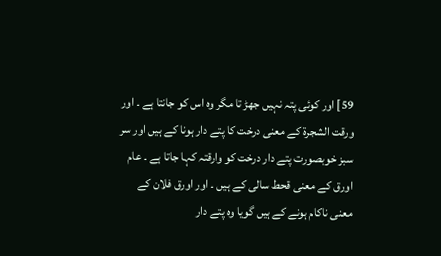59] اور کوئی پتہ نہیں جھڑ تا مگر وہ اس کو جانتا ہے ۔ اور ورقت الشجرۃ کے معنی درخت کا پتے دار ہونا کے ہیں اور سر سبز خوبصورت پتے دار درخت کو وارقتہ کہا جاتا ہے ۔ عام اورق کے معنی قحط سالی کے ہیں ۔ اور اورق فلان کے معنی ناکام ہونے کے ہیں گویا وہ پتے دار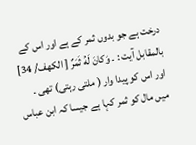درخت ہے جو بدوں ثمر کے ہے اور اس کے بالمقابل آیت : ۔ وَكانَ لَهُ ثَمَرٌ [ الكهف/ 34] اور اس کو پیدا وار ( ملتی رہتی) تھی ۔ میں مال کو ثمر کہا ہے جیسا کہ ابن عباس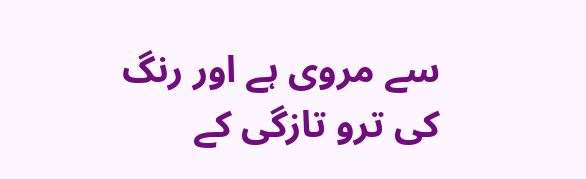سے مروی ہے اور رنگ کی ترو تازگی کے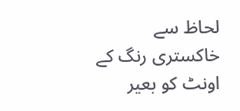لحاظ سے خاکستری رنگ کے اونٹ کو بعیر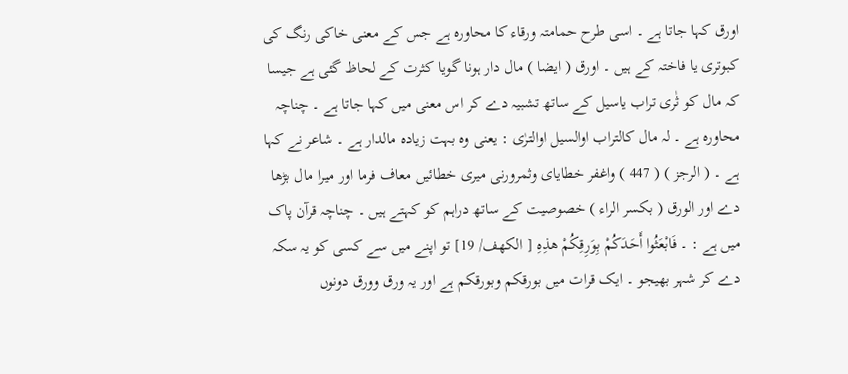اورق کہا جاتا ہے ۔ اسی طرح حمامتہ ورقاء کا محاورہ ہے جس کے معنی خاکی رنگ کی کبوتری یا فاختہ کے ہیں ۔ اورق ( ایضا ) مال دار ہونا گویا کثرت کے لحاظ گئی ہے جیسا کہ مال کو ثٰری تراب یاسیل کے ساتھ تشبیہ دے کر اس معنی میں کہا جاتا ہے ۔ چناچہ محاورہ ہے ۔ لہ مال کالتراب اوالسیل اوالترٰی : یعنی وہ بہت زیادہ مالدار ہے ۔ شاعر نے کہا ہے ۔ ( الرجز ) ( 447 ) واغفر خطایای وثمرورنی میری خطائیں معاف فرما اور میرا مال بڑھا دے اور الورق ( بکسر الراء ) خصوصیت کے ساتھ دراہم کو کہتے ہیں ۔ چناچہ قرآن پاک میں ہے : ۔ فَابْعَثُوا أَحَدَكُمْ بِوَرِقِكُمْ هذِهِ [ الكهف/ 19] تو اپنے میں سے کسی کو یہ سکہ دے کر شہر بھیجو ۔ ایک قرات میں بورقکم وبورقکم ہے اور یہ ورق وورق دونوں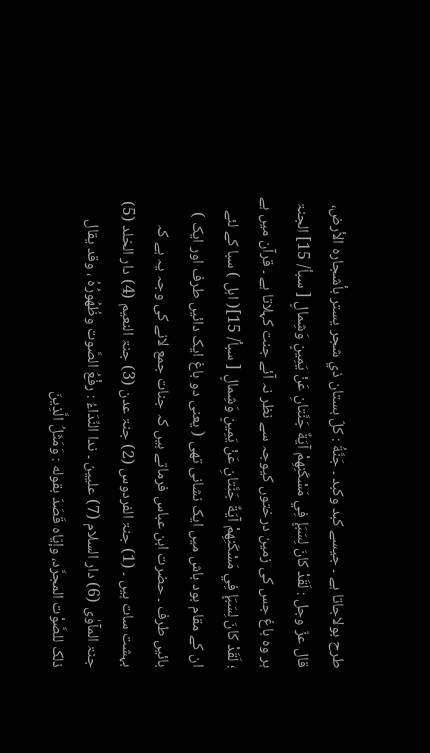طرح بولاجاتا ہے ۔ جیسے کبد وکبد ۔ جَنَّةُ : كلّ بستان ذي شجر يستر بأشجاره الأرض، قال عزّ وجل : لَقَدْ كانَ لِسَبَإٍ فِي مَسْكَنِهِمْ آيَةٌ جَنَّتانِ عَنْ يَمِينٍ وَشِمالٍ [ سبأ/ 15] الجنۃ ہر وہ باغ جس کی زمین درختوں کیوجہ سے نظر نہ آئے جنت کہلاتا ہے ۔ قرآن میں ہے ؛ لَقَدْ كانَ لِسَبَإٍ فِي مَسْكَنِهِمْ آيَةٌ جَنَّتانِ عَنْ يَمِينٍ وَشِمالٍ [ سبأ/ 15]( اہل ) سبا کے لئے ان کے مقام بود باش میں ایک نشانی تھی ( یعنی دو باغ ایک دائیں طرف اور ایک ) بائیں طرف ۔ حضرت ابن عباس فرماتے ہیں کہ جنات جمع لانے کی وجہ یہ ہے کہ بہشت سات ہیں ۔ (1) جنۃ الفردوس (2) جنۃ عدن (3) جنۃ النعیم (4) دار الخلد (5) جنۃ المآوٰی (6) دار السلام (7) علیین ۔ ندا النِّدَاءُ : رفْعُ الصَّوت وظُهُورُهُ ، وقد يقال ذلک للصَّوْت المجرَّد، وإيّاه قَصَدَ بقوله : وَمَثَلُ الَّذِينَ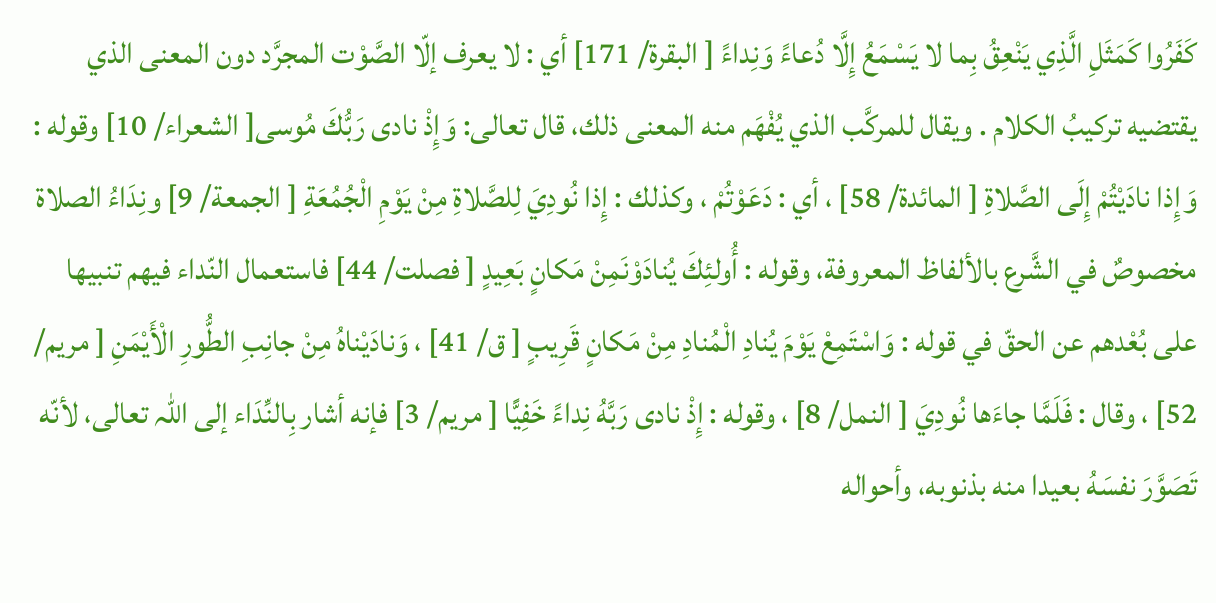كَفَرُوا كَمَثَلِ الَّذِي يَنْعِقُ بِما لا يَسْمَعُ إِلَّا دُعاءً وَنِداءً [ البقرة/ 171] أي : لا يعرف إلّا الصَّوْت المجرَّد دون المعنی الذي يقتضيه تركيبُ الکلام . ويقال للمرکَّب الذي يُفْهَم منه المعنی ذلك، قال تعالی: وَإِذْ نادی رَبُّكَ مُوسی[ الشعراء/ 10] وقوله : وَإِذا نادَيْتُمْ إِلَى الصَّلاةِ [ المائدة/ 58] ، أي : دَعَوْتُمْ ، وکذلك : إِذا نُودِيَ لِلصَّلاةِ مِنْ يَوْمِ الْجُمُعَةِ [ الجمعة/ 9] ونِدَاءُ الصلاة مخصوصٌ في الشَّرع بالألفاظ المعروفة، وقوله : أُولئِكَ يُنادَوْنَمِنْ مَكانٍ بَعِيدٍ [ فصلت/ 44] فاستعمال النّداء فيهم تنبيها علی بُعْدهم عن الحقّ في قوله : وَاسْتَمِعْ يَوْمَ يُنادِ الْمُنادِ مِنْ مَكانٍ قَرِيبٍ [ ق/ 41] ، وَنادَيْناهُ مِنْ جانِبِ الطُّورِ الْأَيْمَنِ [ مریم/ 52] ، وقال : فَلَمَّا جاءَها نُودِيَ [ النمل/ 8] ، وقوله : إِذْ نادی رَبَّهُ نِداءً خَفِيًّا [ مریم/ 3] فإنه أشار بِالنِّدَاء إلى اللہ تعالی، لأنّه تَصَوَّرَ نفسَهُ بعیدا منه بذنوبه، وأحواله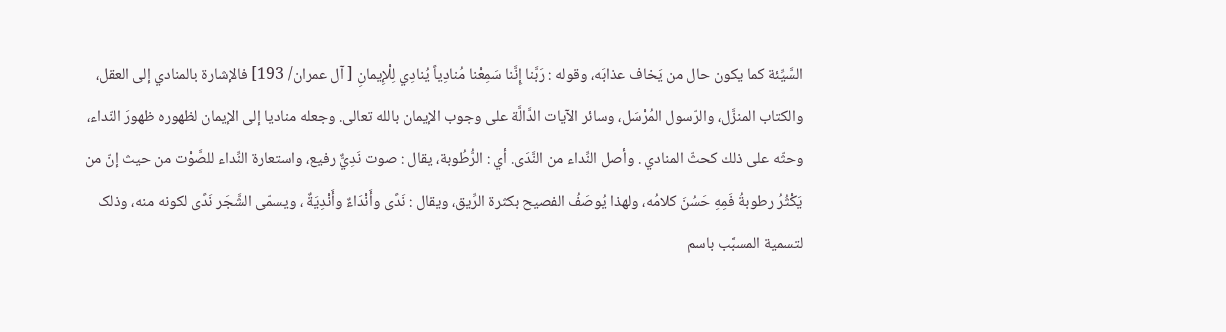السَّيِّئة كما يكون حال من يَخاف عذابَه، وقوله : رَبَّنا إِنَّنا سَمِعْنا مُنادِياً يُنادِي لِلْإِيمانِ [ آل عمران/ 193] فالإشارة بالمنادي إلى العقل، والکتاب المنزَّل، والرّسول المُرْسَل، وسائر الآیات الدَّالَّة علی وجوب الإيمان بالله تعالی. وجعله منادیا إلى الإيمان لظهوره ظهورَ النّداء، وحثّه علی ذلك كحثّ المنادي . وأصل النِّداء من النَّدَى. أي : الرُّطُوبة، يقال : صوت نَدِيٌّ رفیع، واستعارة النِّداء للصَّوْت من حيث إنّ من يَكْثُرُ رطوبةُ فَمِهِ حَسُنَ کلامُه، ولهذا يُوصَفُ الفصیح بکثرة الرِّيق، ويقال : نَدًى وأَنْدَاءٌ وأَنْدِيَةٌ ، ويسمّى الشَّجَر نَدًى لکونه منه، وذلک لتسمية المسبَّب باسم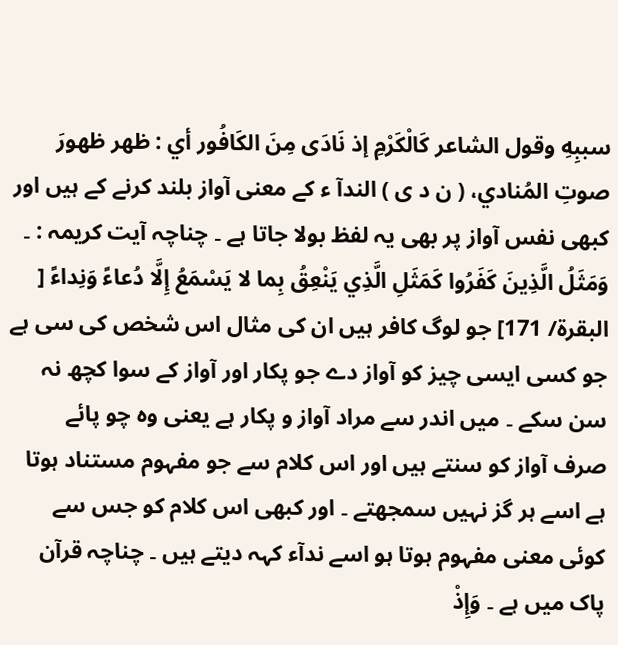سببِهِ وقول الشاعر كَالْكَرْمِ إذ نَادَى مِنَ الكَافُور أي : ظهر ظهورَ صوتِ المُنادي، ( ن د ی ) الندآ ء کے معنی آواز بلند کرنے کے ہیں اور کبھی نفس آواز پر بھی یہ لفظ بولا جاتا ہے ۔ چناچہ آیت کریمہ : ۔ وَمَثَلُ الَّذِينَ كَفَرُوا كَمَثَلِ الَّذِي يَنْعِقُ بِما لا يَسْمَعُ إِلَّا دُعاءً وَنِداءً [ البقرة/ 171] جو لوگ کافر ہیں ان کی مثال اس شخص کی سی ہے جو کسی ایسی چیز کو آواز دے جو پکار اور آواز کے سوا کچھ نہ سن سکے ۔ میں اندر سے مراد آواز و پکار ہے یعنی وہ چو پائے صرف آواز کو سنتے ہیں اور اس کلام سے جو مفہوم مستناد ہوتا ہے اسے ہر گز نہیں سمجھتے ۔ اور کبھی اس کلام کو جس سے کوئی معنی مفہوم ہوتا ہو اسے ندآء کہہ دیتے ہیں ۔ چناچہ قرآن پاک میں ہے ۔ وَإِذْ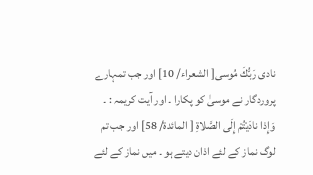نادی رَبُّكَ مُوسی[ الشعراء/ 10] اور جب تمہارے پروردگار نے موسیٰ کو پکارا ۔ اور آیت کریمہ : ۔ وَإِذا نادَيْتُمْ إِلَى الصَّلاةِ [ المائدة/ 58] اور جب تم لوگ نماز کے لئے اذان دیتے ہو ۔ میں نماز کے لئے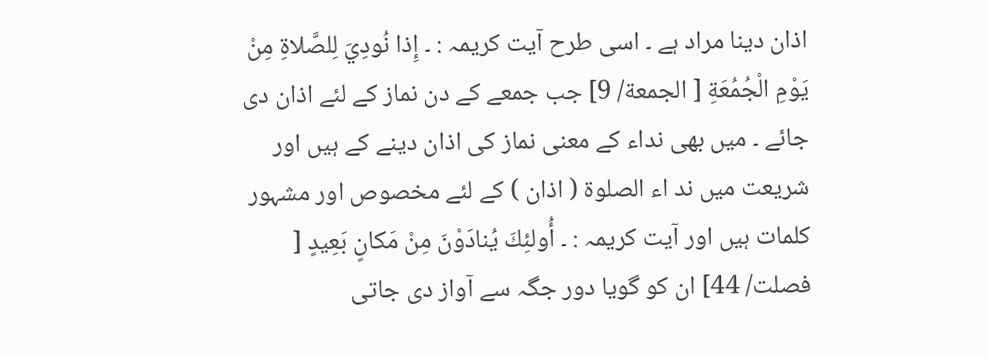اذان دینا مراد ہے ۔ اسی طرح آیت کریمہ : ۔ إِذا نُودِيَ لِلصَّلاةِ مِنْ يَوْمِ الْجُمُعَةِ [ الجمعة/ 9] جب جمعے کے دن نماز کے لئے اذان دی جائے ۔ میں بھی نداء کے معنی نماز کی اذان دینے کے ہیں اور شریعت میں ند اء الصلوۃ ( اذان ) کے لئے مخصوص اور مشہور کلمات ہیں اور آیت کریمہ : ۔ أُولئِكَ يُنادَوْنَ مِنْ مَكانٍ بَعِيدٍ [ فصلت/ 44] ان کو گویا دور جگہ سے آواز دی جاتی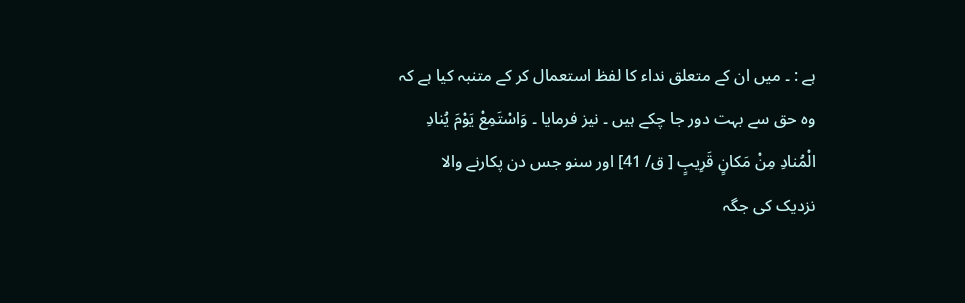ہے : ۔ میں ان کے متعلق نداء کا لفظ استعمال کر کے متنبہ کیا ہے کہ وہ حق سے بہت دور جا چکے ہیں ۔ نیز فرمایا ۔ وَاسْتَمِعْ يَوْمَ يُنادِ الْمُنادِ مِنْ مَكانٍ قَرِيبٍ [ ق/ 41] اور سنو جس دن پکارنے والا نزدیک کی جگہ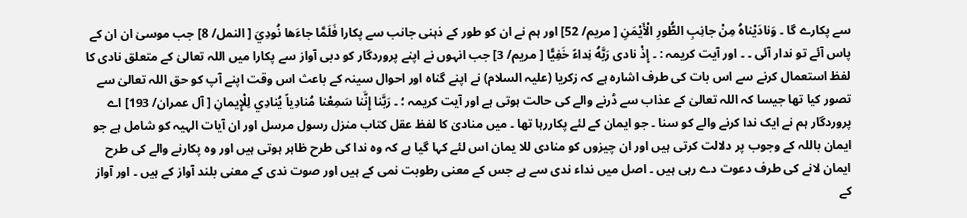سے پکارے گا ۔ وَنادَيْناهُ مِنْ جانِبِ الطُّورِ الْأَيْمَنِ [ مریم/ 52] اور ہم نے ان کو طور کے ذہنی جانب سے پکارا فَلَمَّا جاءَها نُودِيَ [ النمل/ 8] جب موسیٰ ان ان کے پاس آئے تو ندار آئی ۔ ۔ اور آیت کریمہ : ۔ إِذْ نادی رَبَّهُ نِداءً خَفِيًّا [ مریم/ 3] جب انہوں نے اپنے پروردگار کو دبی آواز سے پکارا میں اللہ تعالیٰ کے متعلق نادی کا لفظ استعمال کرنے سے اس بات کی طرف اشارہ ہے کہ زکریا (علیہ السلام) نے اپنے گناہ اور احوال سینہ کے باعث اس وقت اپنے آپ کو حق اللہ تعالیٰ سے تصور کیا تھا جیسا کہ اللہ تعالیٰ کے عذاب سے ڈرنے والے کی حالت ہوتی ہے اور آیت کریمہ ؛ ۔ رَبَّنا إِنَّنا سَمِعْنا مُنادِياً يُنادِي لِلْإِيمانِ [ آل عمران/ 193] اے پروردگار ہم نے ایک ندا کرنے والے کو سنا ۔ جو ایمان کے لئے پکاررہا تھا ۔ میں منادیٰ کا لفظ عقل کتاب منزل رسول مرسل اور ان آیات الہیہ کو شامل ہے جو ایمان باللہ کے وجوب پر دلالت کرتی ہیں اور ان چیزوں کو منادی للا یمان اس لئے کہا گیا ہے کہ وہ ندا کی طرح ظاہر ہوتی ہیں اور وہ پکارنے والے کی طرح ایمان لانے کی طرف دعوت دے رہی ہیں ۔ اصل میں نداء ندی سے ہے جس کے معنی رطوبت نمی کے ہیں اور صوت ندی کے معنی بلند آواز کے ہیں ۔ اور آواز کے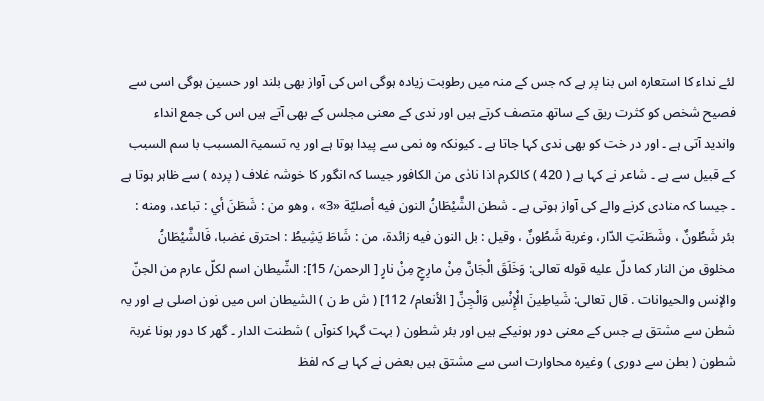لئے نداء کا استعارہ اس بنا پر ہے کہ جس کے منہ میں رطوبت زیادہ ہوگی اس کی آواز بھی بلند اور حسین ہوگی اسی سے فصیح شخص کو کثرت ریق کے ساتھ متصف کرتے ہیں اور ندی کے معنی مجلس کے بھی آتے ہیں اس کی جمع انداء واندید آتی ہے ۔ اور در خت کو بھی ندی کہا جاتا ہے ۔ کیونکہ وہ نمی سے پیدا ہوتا ہے اور یہ تسمیۃ المسبب با سم السبب کے قبیل سے ہے ۔ شاعر نے کہا ہے ( 420 ) کالکرم اذا نادٰی من الکافور جیسا کہ انگور کا خوشہ غلاف ( پردہ ) سے ظاہر ہوتا ہے ۔ جیسا کہ منادی کرنے والے کی آواز ہوتی ہے ۔ شطن الشَّيْطَانُ النون فيه أصليّة «3» ، وهو من : شَطَنَ أي : تباعد، ومنه : بئر شَطُونٌ ، وشَطَنَتِ الدّار، وغربة شَطُونٌ ، وقیل : بل النون فيه زائدة، من : شَاطَ يَشِيطُ : احترق غضبا، فَالشَّيْطَانُ مخلوق من النار کما دلّ عليه قوله تعالی: وَخَلَقَ الْجَانَّ مِنْ مارِجٍ مِنْ نارٍ [ الرحمن/ 15]: الشّيطان اسم لكلّ عارم من الجنّ والإنس والحیوانات . قال تعالی: شَياطِينَ الْإِنْسِ وَالْجِنِّ [ الأنعام/ 112] ( ش ط ن ) الشیطان اس میں نون اصلی ہے اور یہ شطن سے مشتق ہے جس کے معنی دور ہونیکے ہیں اور بئر شطون ( بہت گہرا کنوآں ) شطنت الدار ۔ گھر کا دور ہونا غربۃ شطون ( بطن سے دوری ) وغیرہ محاوارت اسی سے مشتق ہیں بعض نے کہا ہے کہ لفظ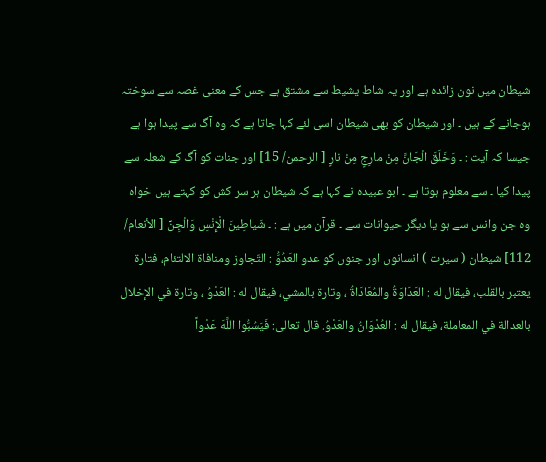شیطان میں نون زائدہ ہے اور یہ شاط یشیط سے مشتق ہے جس کے معنی غصہ سے سوختہ ہوجانے کے ہیں ۔ اور شیطان کو بھی شیطان اسی لئے کہا جاتا ہے کہ وہ آگ سے پیدا ہوا ہے جیسا کہ آیت : ۔ وَخَلَقَ الْجَانَّ مِنْ مارِجٍ مِنْ نارٍ [ الرحمن/ 15] اور جنات کو آگ کے شعلہ سے پیدا کیا ۔ سے معلوم ہوتا ہے ۔ ابو عبیدہ نے کہا ہے کہ شیطان ہر سر کش کو کہتے ہیں خواہ وہ جن وانس سے ہو یا دیگر حیوانات سے ۔ قرآن میں ہے : ۔ شَياطِينَ الْإِنْسِ وَالْجِنِّ [ الأنعام/ 112] شیطان ( سیرت ) انسانوں اور جنوں کو عدو العَدُوُّ : التّجاوز ومنافاة الالتئام، فتارة يعتبر بالقلب، فيقال له : العَدَاوَةُ والمُعَادَاةُ ، وتارة بالمشي، فيقال له : العَدْوُ ، وتارة في الإخلال بالعدالة في المعاملة، فيقال له : العُدْوَانُ والعَدْوُ. قال تعالی: فَيَسُبُّوا اللَّهَ عَدْواً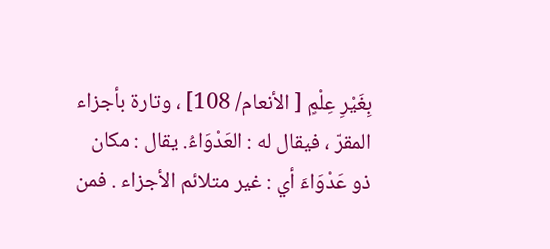بِغَيْرِ عِلْمٍ [ الأنعام/ 108] ، وتارة بأجزاء المقرّ ، فيقال له : العَدْوَاءُ. يقال : مکان ذو عَدْوَاءَ أي : غير متلائم الأجزاء . فمن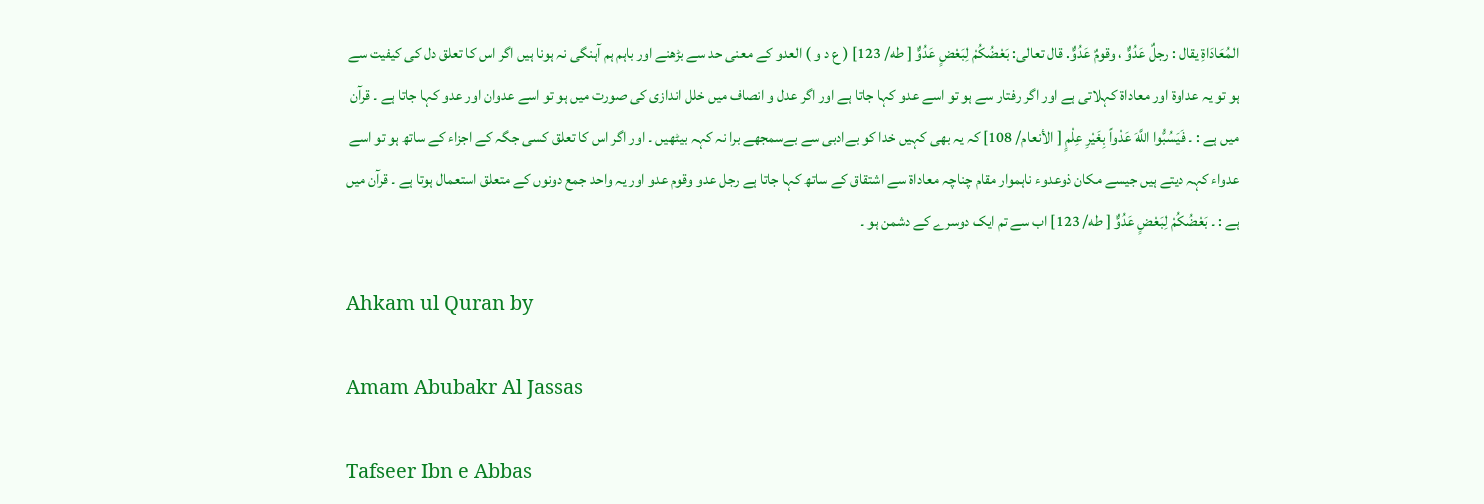المُعَادَاةِ يقال : رجلٌ عَدُوٌّ ، وقومٌ عَدُوٌّ. قال تعالی: بَعْضُكُمْ لِبَعْضٍ عَدُوٌّ [ طه/ 123] ( ع د و ) العدو کے معنی حد سے بڑھنے اور باہم ہم آہنگی نہ ہونا ہیں اگر اس کا تعلق دل کی کیفیت سے ہو تو یہ عداوۃ اور معاداۃ کہلاتی ہے اور اگر رفتار سے ہو تو اسے عدو کہا جاتا ہے اور اگر عدل و انصاف میں خلل اندازی کی صورت میں ہو تو اسے عدوان اور عدو کہا جاتا ہے ۔ قرآن میں ہے : ۔ فَيَسُبُّوا اللَّهَ عَدْواً بِغَيْرِ عِلْمٍ [ الأنعام/ 108] کہ یہ بھی کہیں خدا کو بےادبی سے بےسمجھے برا نہ کہہ بیٹھیں ۔ اور اگر اس کا تعلق کسی جگہ کے اجزاء کے ساتھ ہو تو اسے عدواء کہہ دیتے ہیں جیسے مکان ذوعدوء ناہموار مقام چناچہ معاداۃ سے اشتقاق کے ساتھ کہا جاتا ہے رجل عدو وقوم عدو اور یہ واحد جمع دونوں کے متعلق استعمال ہوتا ہے ۔ قرآن میں ہے : ۔ بَعْضُكُمْ لِبَعْضٍ عَدُوٌّ [ طه/ 123] اب سے تم ایک دوسرے کے دشمن ہو ۔

Ahkam ul Quran by

Amam Abubakr Al Jassas

Tafseer Ibn e Abbas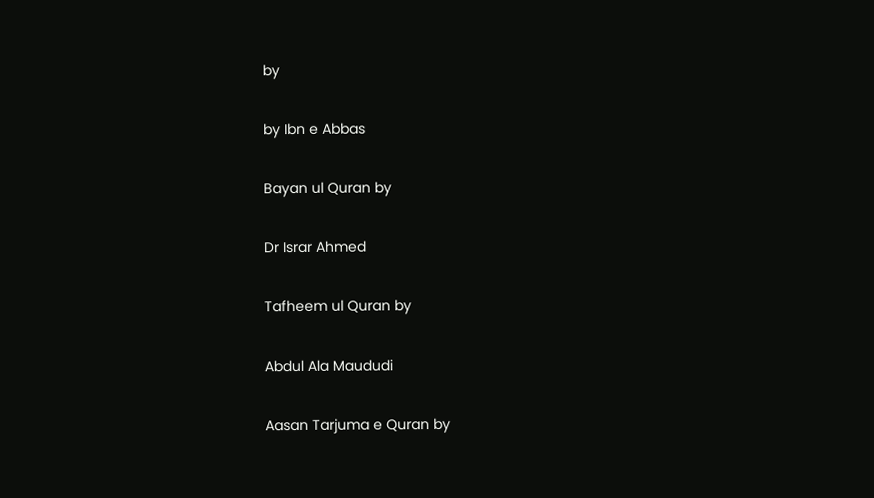by

by Ibn e Abbas

Bayan ul Quran by

Dr Israr Ahmed

Tafheem ul Quran by

Abdul Ala Maududi

Aasan Tarjuma e Quran by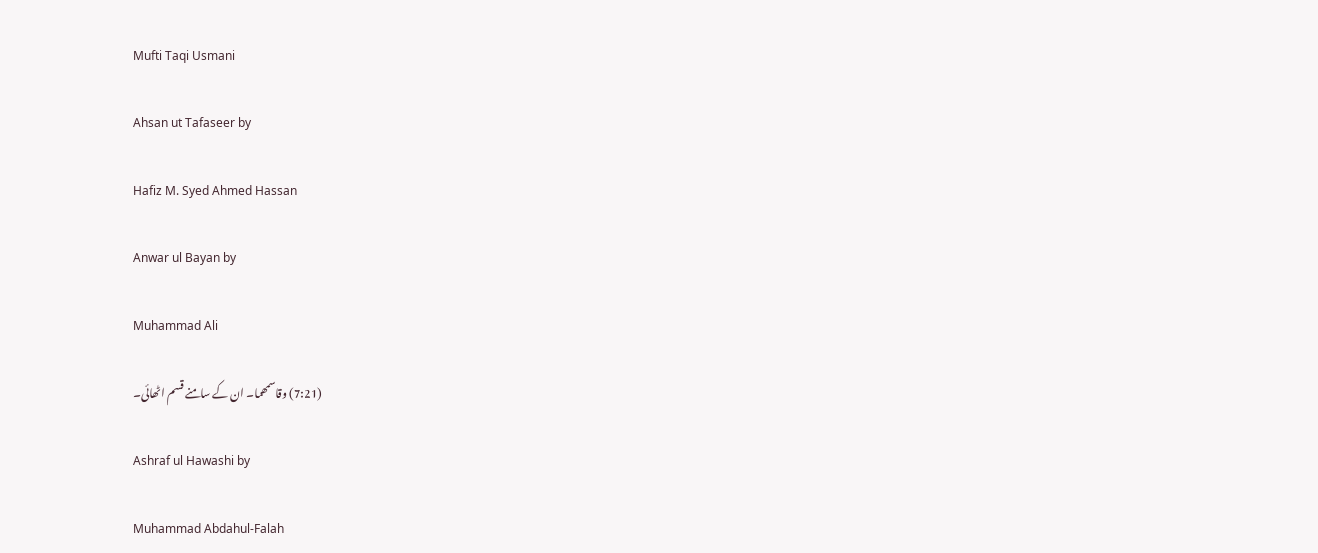Mufti Taqi Usmani

Ahsan ut Tafaseer by

Hafiz M. Syed Ahmed Hassan

Anwar ul Bayan by

Muhammad Ali

(7:21) وقاسمھما۔ ان کے سامنے قسم اٹھائی۔

Ashraf ul Hawashi by

Muhammad Abdahul-Falah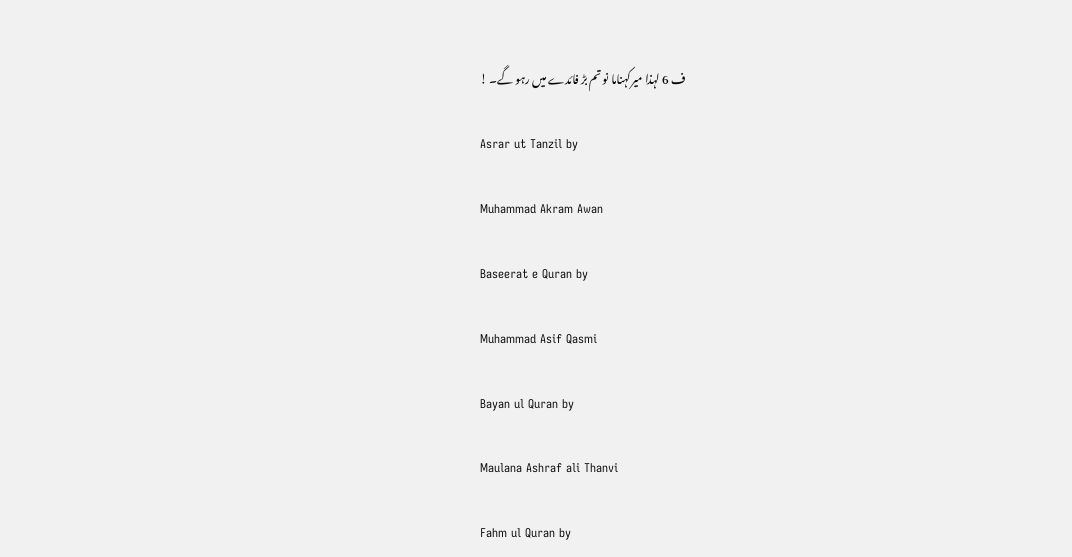ف 6 لہذا میرکہناما نو تم بڑ فائدے میں رہو گے۔ !

Asrar ut Tanzil by

Muhammad Akram Awan

Baseerat e Quran by

Muhammad Asif Qasmi

Bayan ul Quran by

Maulana Ashraf ali Thanvi

Fahm ul Quran by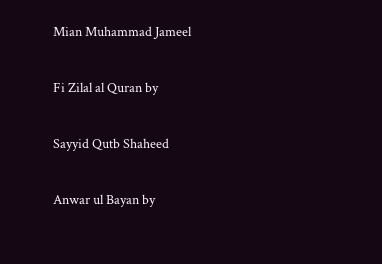Mian Muhammad Jameel

Fi Zilal al Quran by

Sayyid Qutb Shaheed

Anwar ul Bayan by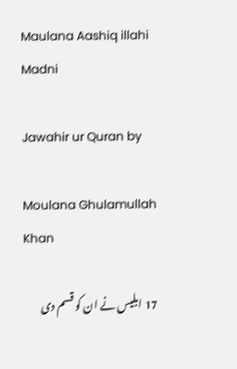Maulana Aashiq illahi Madni

Jawahir ur Quran by

Moulana Ghulamullah Khan

17 ابلیس نے ان کو قسم دی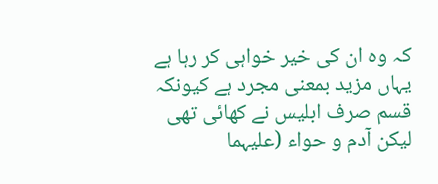کہ وہ ان کی خیر خواہی کر رہا ہے یہاں مزید بمعنی مجرد ہے کیونکہ قسم صرف ابلیس نے کھائی تھی لیکن آدم و حواء (علیہما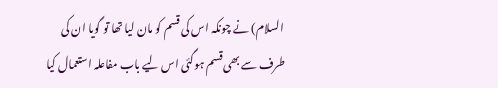السلام) نے چونکہ اس کی قسم کو مان لیا تھا تو گویا ان کی طرف سے بھی قسم ہوگئی اس لیے باب مفاعلہ استعمال کیا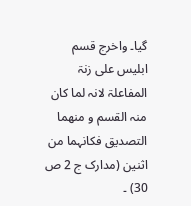گیا۔ واخرج قسم ابلیس علی زنۃ المفاعلۃ لانہ لما کان منہ القسم و منھما التصدیق فکانہما من اثنین (مدارک ج 2 ص 30) ۔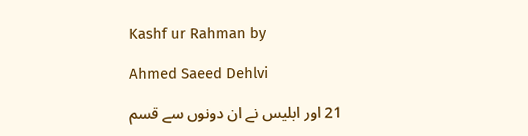Kashf ur Rahman by

Ahmed Saeed Dehlvi

21 اور ابلیس نے ان دونوں سے قسم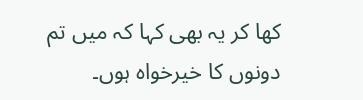کھا کر یہ بھی کہا کہ میں تم دونوں کا خیرخواہ ہوں۔